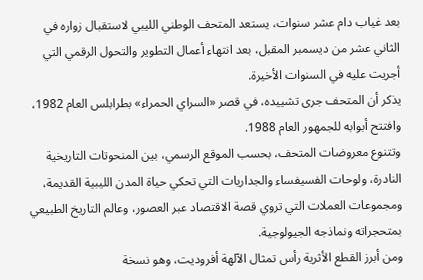بعد غياب دام عشر سنوات، يستعد المتحف الوطني الليبي لاستقبال زواره في الثاني عشر من ديسمبر المقبل، بعد انتهاء أعمال التطوير والتحول الرقمي التي أجريت عليه في السنوات الأخيرة.
يذكر أن المتحف جرى تشييده، في قصر «السراي الحمراء» بطرابلس العام 1982، وافتتح أبوابه للجمهور العام 1988.
وتتنوع معروضات المتحف، بحسب الموقع الرسمي، بين المنحوتات التاريخية النادرة، ولوحات الفسيفساء والجداريات التي تحكي حياة المدن الليبية القديمة، ومجموعات العملات التي تروي قصة الاقتصاد عبر العصور، وعالم التاريخ الطبيعي بمتحجراته ونماذجه الجيولوجية.
ومن أبرز القطع الأثرية رأس تمثال الآلهة أفروديت، وهو نسخة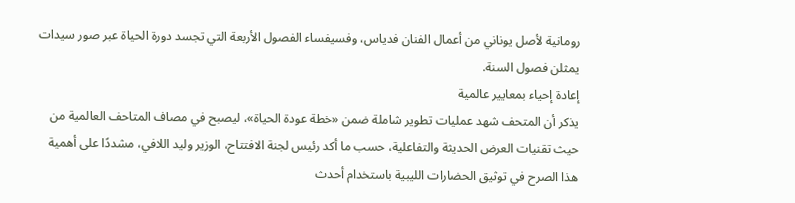رومانية لأصل يوناني من أعمال الفنان فدياس، وفسيفساء الفصول الأربعة التي تجسد دورة الحياة عبر صور سيدات يمثلن فصول السنة.
إعادة إحياء بمعايير عالمية
يذكر أن المتحف شهد عمليات تطوير شاملة ضمن «خطة عودة الحياة»، ليصبح في مصاف المتاحف العالمية من حيث تقنيات العرض الحديثة والتفاعلية، حسب ما أكد رئيس لجنة الافتتاح، الوزير وليد اللافي، مشددًا على أهمية هذا الصرح في توثيق الحضارات الليبية باستخدام أحدث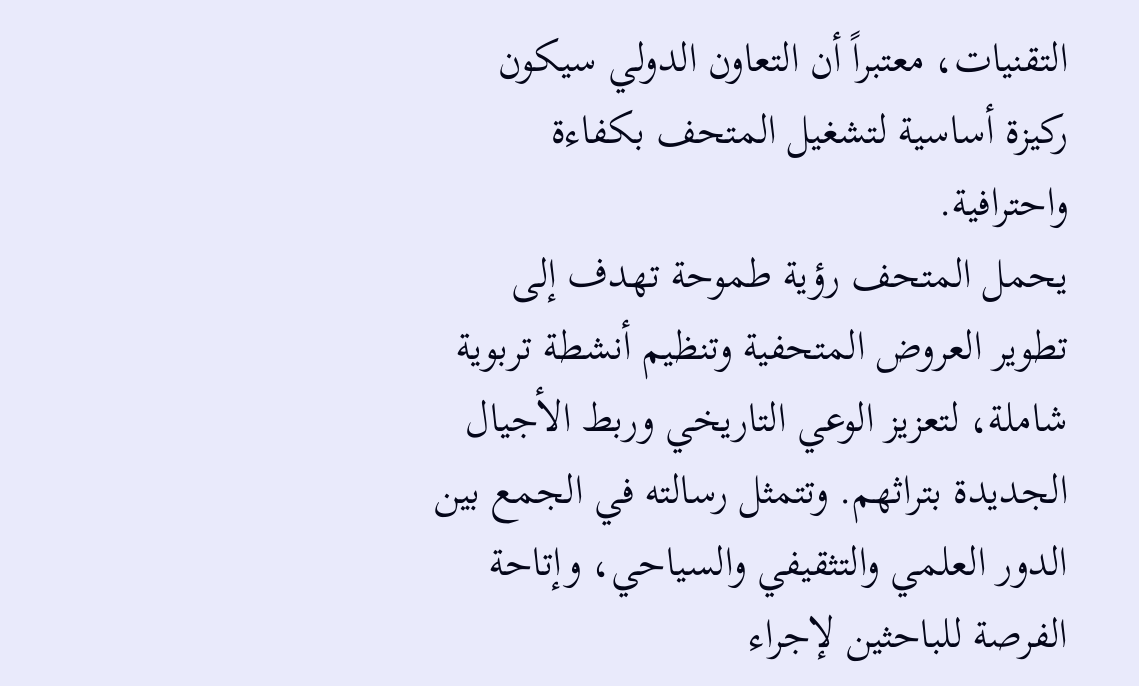التقنيات، معتبراً أن التعاون الدولي سيكون ركيزة أساسية لتشغيل المتحف بكفاءة واحترافية.
يحمل المتحف رؤية طموحة تهدف إلى تطوير العروض المتحفية وتنظيم أنشطة تربوية شاملة، لتعزيز الوعي التاريخي وربط الأجيال الجديدة بتراثهم. وتتمثل رسالته في الجمع بين الدور العلمي والتثقيفي والسياحي، وإتاحة الفرصة للباحثين لإجراء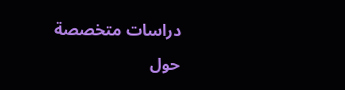دراسات متخصصة حول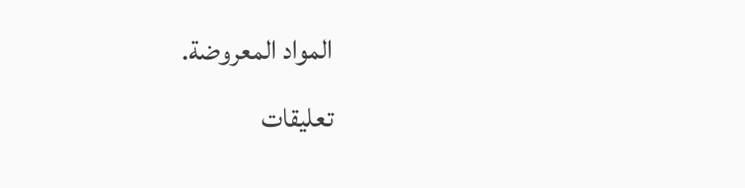المواد المعروضة.
تعليقات